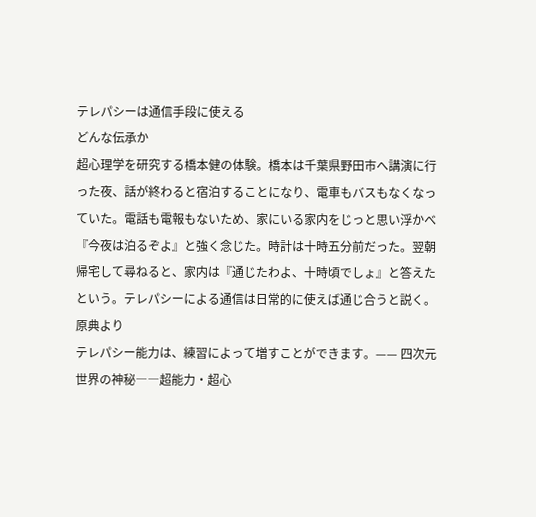テレパシーは通信手段に使える
どんな伝承か
超心理学を研究する橋本健の体験。橋本は千葉県野田市へ講演に行った夜、話が終わると宿泊することになり、電車もバスもなくなっていた。電話も電報もないため、家にいる家内をじっと思い浮かべ『今夜は泊るぞよ』と強く念じた。時計は十時五分前だった。翌朝帰宅して尋ねると、家内は『通じたわよ、十時頃でしょ』と答えたという。テレパシーによる通信は日常的に使えば通じ合うと説く。
原典より
テレパシー能力は、練習によって増すことができます。—— 四次元世界の神秘――超能力・超心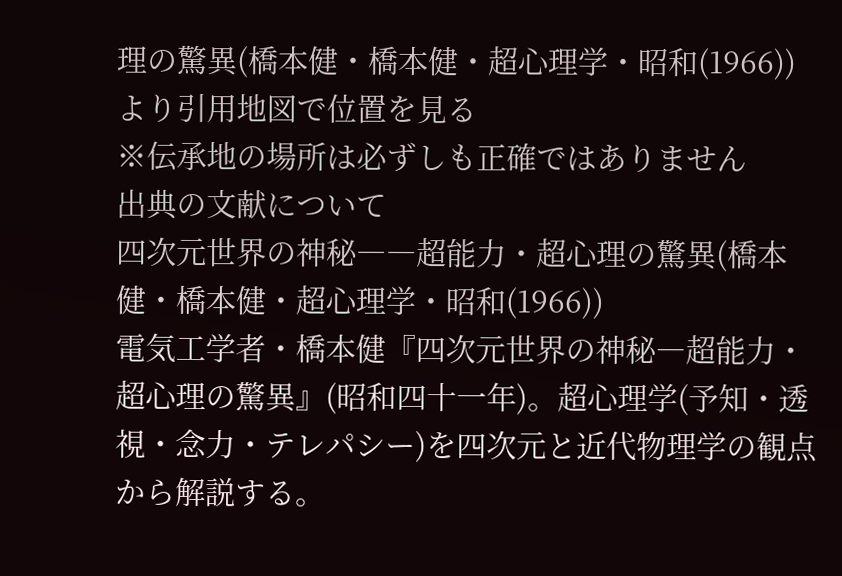理の驚異(橋本健・橋本健・超心理学・昭和(1966)) より引用地図で位置を見る
※伝承地の場所は必ずしも正確ではありません
出典の文献について
四次元世界の神秘――超能力・超心理の驚異(橋本健・橋本健・超心理学・昭和(1966))
電気工学者・橋本健『四次元世界の神秘―超能力・超心理の驚異』(昭和四十一年)。超心理学(予知・透視・念力・テレパシー)を四次元と近代物理学の観点から解説する。